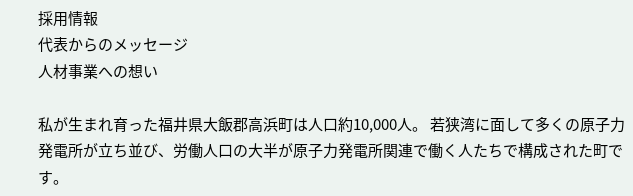採用情報
代表からのメッセージ
人材事業への想い

私が生まれ育った福井県大飯郡高浜町は人口約10,000人。 若狭湾に面して多くの原子力発電所が立ち並び、労働人口の大半が原子力発電所関連で働く人たちで構成された町です。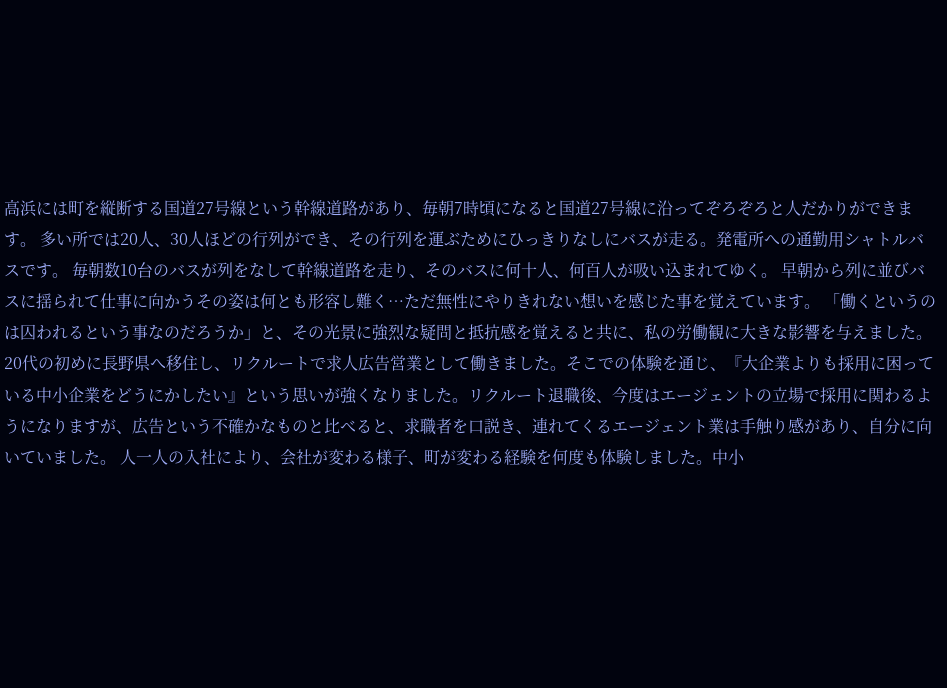高浜には町を縦断する国道27号線という幹線道路があり、毎朝7時頃になると国道27号線に沿ってぞろぞろと人だかりができます。 多い所では20人、30人ほどの行列ができ、その行列を運ぶためにひっきりなしにバスが走る。発電所への通勤用シャトルバスです。 毎朝数10台のバスが列をなして幹線道路を走り、そのバスに何十人、何百人が吸い込まれてゆく。 早朝から列に並びバスに揺られて仕事に向かうその姿は何とも形容し難く…ただ無性にやりきれない想いを感じた事を覚えています。 「働くというのは囚われるという事なのだろうか」と、その光景に強烈な疑問と抵抗感を覚えると共に、私の労働観に大きな影響を与えました。 20代の初めに長野県へ移住し、リクルートで求人広告営業として働きました。そこでの体験を通じ、『大企業よりも採用に困っている中小企業をどうにかしたい』という思いが強くなりました。リクルート退職後、今度はエージェントの立場で採用に関わるようになりますが、広告という不確かなものと比べると、求職者を口説き、連れてくるエージェント業は手触り感があり、自分に向いていました。 人一人の入社により、会社が変わる様子、町が変わる経験を何度も体験しました。中小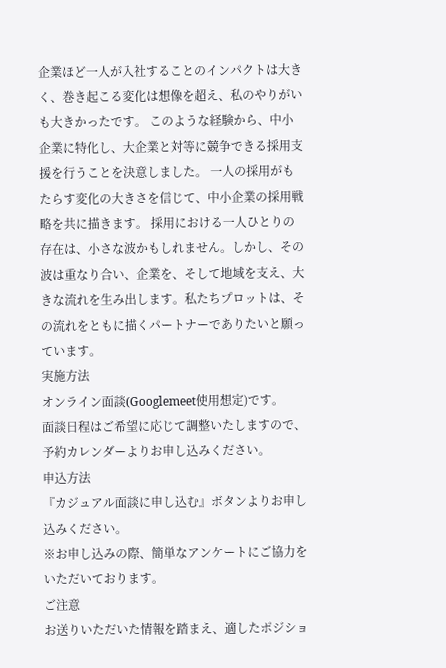企業ほど一人が入社することのインパクトは大きく、巻き起こる変化は想像を超え、私のやりがいも大きかったです。 このような経験から、中小企業に特化し、大企業と対等に競争できる採用支援を行うことを決意しました。 一人の採用がもたらす変化の大きさを信じて、中小企業の採用戦略を共に描きます。 採用における一人ひとりの存在は、小さな波かもしれません。しかし、その波は重なり合い、企業を、そして地域を支え、大きな流れを生み出します。私たちプロットは、その流れをともに描くパートナーでありたいと願っています。
実施方法
オンライン面談(Googlemeet使用想定)です。
面談日程はご希望に応じて調整いたしますので、予約カレンダーよりお申し込みください。
申込方法
『カジュアル面談に申し込む』ボタンよりお申し込みください。
※お申し込みの際、簡単なアンケートにご協力をいただいております。
ご注意
お送りいただいた情報を踏まえ、適したポジショ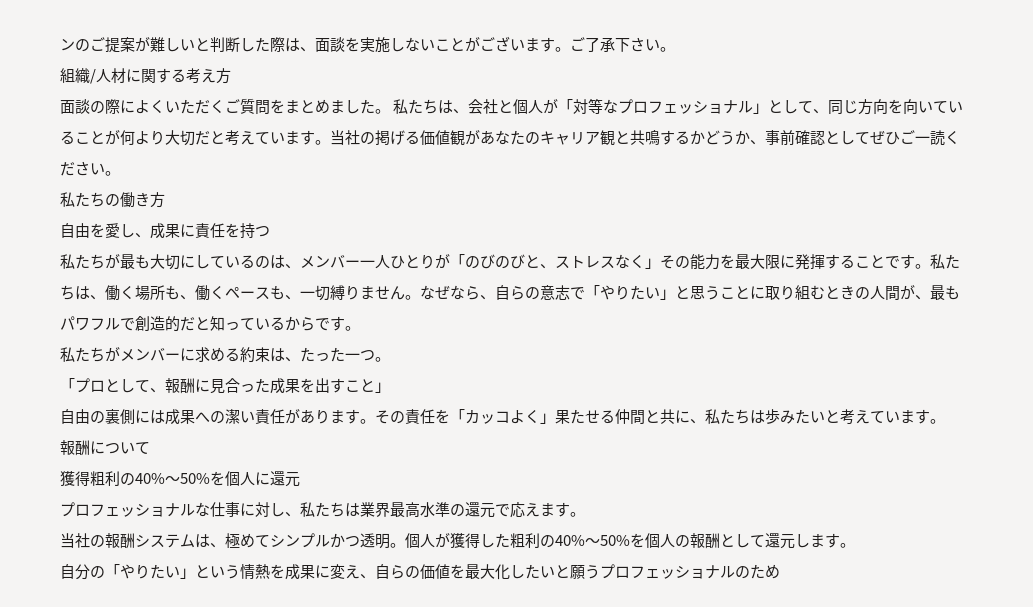ンのご提案が難しいと判断した際は、面談を実施しないことがございます。ご了承下さい。
組織/人材に関する考え方
面談の際によくいただくご質問をまとめました。 私たちは、会社と個人が「対等なプロフェッショナル」として、同じ方向を向いていることが何より大切だと考えています。当社の掲げる価値観があなたのキャリア観と共鳴するかどうか、事前確認としてぜひご一読ください。
私たちの働き方
自由を愛し、成果に責任を持つ
私たちが最も大切にしているのは、メンバー一人ひとりが「のびのびと、ストレスなく」その能力を最大限に発揮することです。私たちは、働く場所も、働くペースも、一切縛りません。なぜなら、自らの意志で「やりたい」と思うことに取り組むときの人間が、最もパワフルで創造的だと知っているからです。
私たちがメンバーに求める約束は、たった一つ。
「プロとして、報酬に見合った成果を出すこと」
自由の裏側には成果への潔い責任があります。その責任を「カッコよく」果たせる仲間と共に、私たちは歩みたいと考えています。
報酬について
獲得粗利の40%〜50%を個人に還元
プロフェッショナルな仕事に対し、私たちは業界最高水準の還元で応えます。
当社の報酬システムは、極めてシンプルかつ透明。個人が獲得した粗利の40%〜50%を個人の報酬として還元します。
自分の「やりたい」という情熱を成果に変え、自らの価値を最大化したいと願うプロフェッショナルのため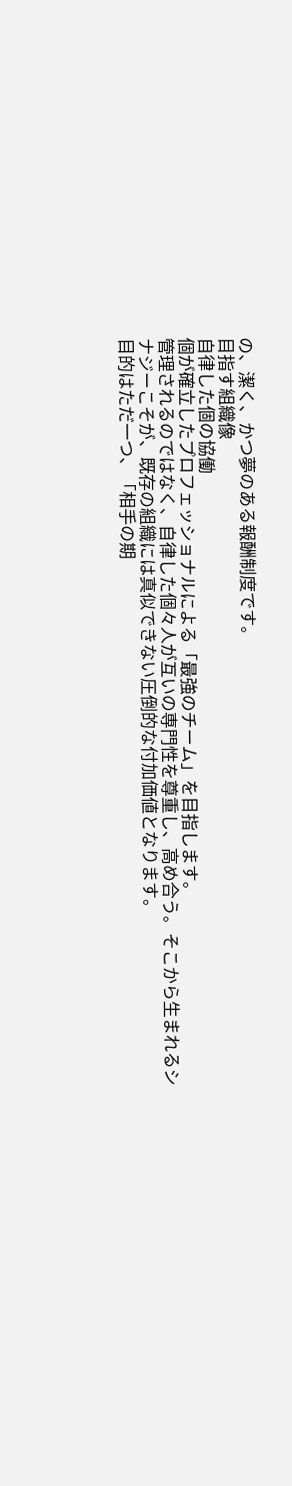の、潔く、かつ夢のある報酬制度です。
目指す組織像
自律した個の協働
個が確立したプロフェッショナルによる「最強のチーム」を目指します。
管理されるのではなく、自律した個々人が互いの専門性を尊重し、高め合う。そこから生まれるシナジーこそが、既存の組織には真似できない圧倒的な付加価値となります。
目的はただ一つ、「相手の期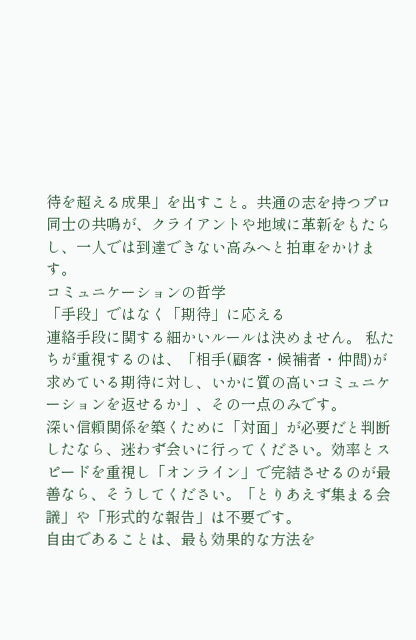待を超える成果」を出すこと。共通の志を持つプロ同士の共鳴が、クライアントや地域に革新をもたらし、一人では到達できない高みへと拍車をかけます。
コミュニケーションの哲学
「手段」ではなく「期待」に応える
連絡手段に関する細かいルールは決めません。 私たちが重視するのは、「相手(顧客・候補者・仲間)が求めている期待に対し、いかに質の高いコミュニケーションを返せるか」、その一点のみです。
深い信頼関係を築くために「対面」が必要だと判断したなら、迷わず会いに行ってください。効率とスピードを重視し「オンライン」で完結させるのが最善なら、そうしてください。「とりあえず集まる会議」や「形式的な報告」は不要です。
自由であることは、最も効果的な方法を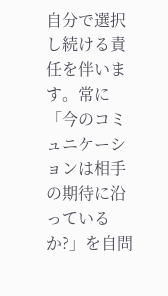自分で選択し続ける責任を伴います。常に「今のコミュニケーションは相手の期待に沿っているか?」を自問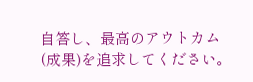自答し、最高のアウトカム(成果)を追求してください。